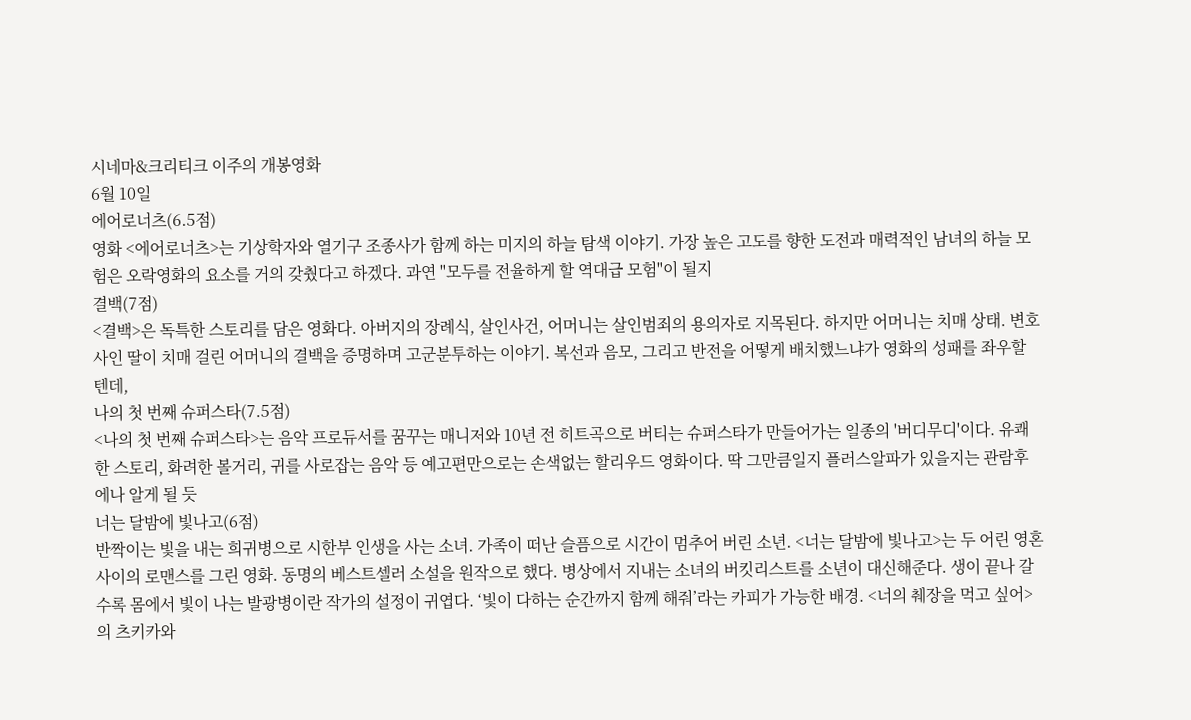시네마&크리티크 이주의 개봉영화
6월 10일
에어로너츠(6.5점)
영화 <에어로너츠>는 기상학자와 열기구 조종사가 함께 하는 미지의 하늘 탐색 이야기. 가장 높은 고도를 향한 도전과 매력적인 남녀의 하늘 모험은 오락영화의 요소를 거의 갖췄다고 하겠다. 과연 "모두를 전율하게 할 역대급 모험"이 될지
결백(7점)
<결백>은 독특한 스토리를 담은 영화다. 아버지의 장례식, 살인사건, 어머니는 살인범죄의 용의자로 지목된다. 하지만 어머니는 치매 상태. 변호사인 딸이 치매 걸린 어머니의 결백을 증명하며 고군분투하는 이야기. 복선과 음모, 그리고 반전을 어떻게 배치했느냐가 영화의 성패를 좌우할 텐데,
나의 첫 번째 슈퍼스타(7.5점)
<나의 첫 번째 슈퍼스타>는 음악 프로듀서를 꿈꾸는 매니저와 10년 전 히트곡으로 버티는 슈퍼스타가 만들어가는 일종의 '버디무디'이다. 유쾌한 스토리, 화려한 볼거리, 귀를 사로잡는 음악 등 예고편만으로는 손색없는 할리우드 영화이다. 딱 그만큼일지 플러스알파가 있을지는 관람후에나 알게 될 듯
너는 달밤에 빛나고(6점)
반짝이는 빛을 내는 희귀병으로 시한부 인생을 사는 소녀. 가족이 떠난 슬픔으로 시간이 멈추어 버린 소년. <너는 달밤에 빛나고>는 두 어린 영혼 사이의 로맨스를 그린 영화. 동명의 베스트셀러 소설을 원작으로 했다. 병상에서 지내는 소녀의 버킷리스트를 소년이 대신해준다. 생이 끝나 갈수록 몸에서 빛이 나는 발광병이란 작가의 설정이 귀엽다. ‘빛이 다하는 순간까지 함께 해줘’라는 카피가 가능한 배경. <너의 췌장을 먹고 싶어>의 츠키카와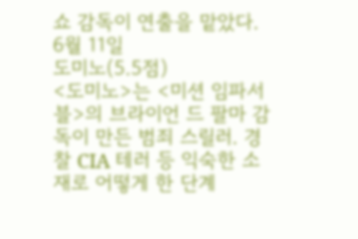쇼 감독이 연출을 맡았다.
6월 11일
도미노(5.5점)
<도미노>는 <미션 임파서블>의 브라이언 드 팔마 감독이 만든 범죄 스릴러. 경찰 CIA 테러 등 익숙한 소재로 어떻게 한 단계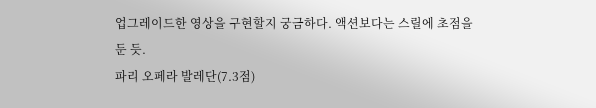업그레이드한 영상을 구현할지 궁금하다. 액션보다는 스릴에 초점을 둔 듯.
파리 오페라 발레단(7.3점)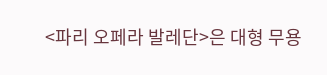<파리 오페라 발레단>은 대형 무용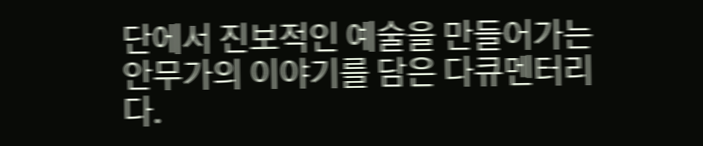단에서 진보적인 예술을 만들어가는 안무가의 이야기를 담은 다큐멘터리다.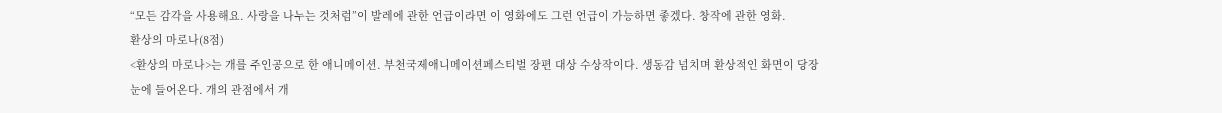“모든 감각을 사용해요. 사랑을 나누는 것처럼”이 발레에 관한 언급이라면 이 영화에도 그런 언급이 가능하면 좋겠다. 창작에 관한 영화.
환상의 마로나(8점)
<환상의 마로나>는 개를 주인공으로 한 애니메이션. 부천국제애니메이션페스티벌 장편 대상 수상작이다. 생동감 넘치며 환상적인 화면이 당장 눈에 들어온다. 개의 관점에서 개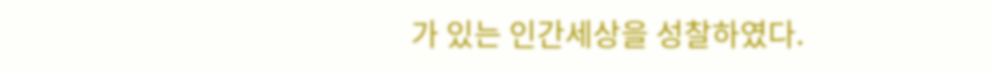가 있는 인간세상을 성찰하였다.